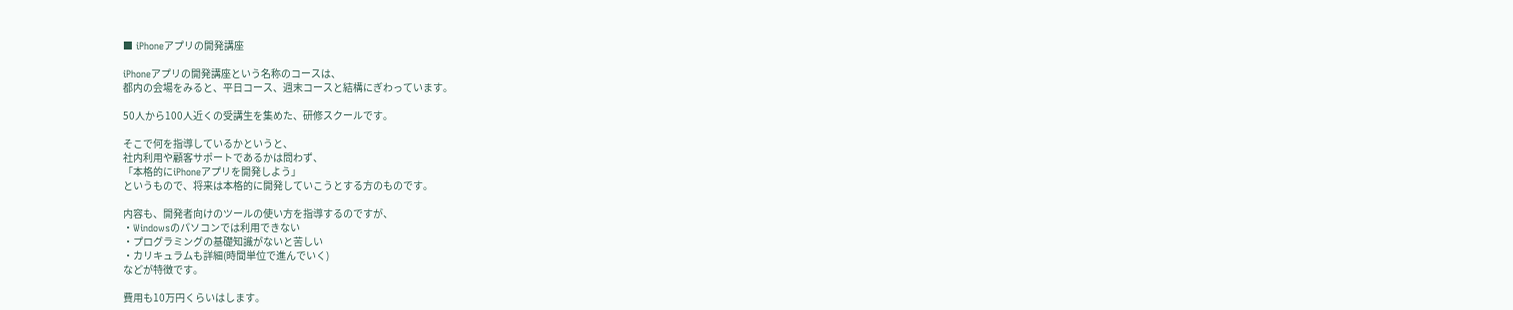■ iPhoneアプリの開発講座

iPhoneアプリの開発講座という名称のコースは、
都内の会場をみると、平日コース、週末コースと結構にぎわっています。

50人から100人近くの受講生を集めた、研修スクールです。

そこで何を指導しているかというと、
社内利用や顧客サポートであるかは問わず、
「本格的にiPhoneアプリを開発しよう」
というもので、将来は本格的に開発していこうとする方のものです。

内容も、開発者向けのツールの使い方を指導するのですが、
・Windowsのパソコンでは利用できない
・プログラミングの基礎知識がないと苦しい
・カリキュラムも詳細(時間単位で進んでいく)
などが特徴です。

費用も10万円くらいはします。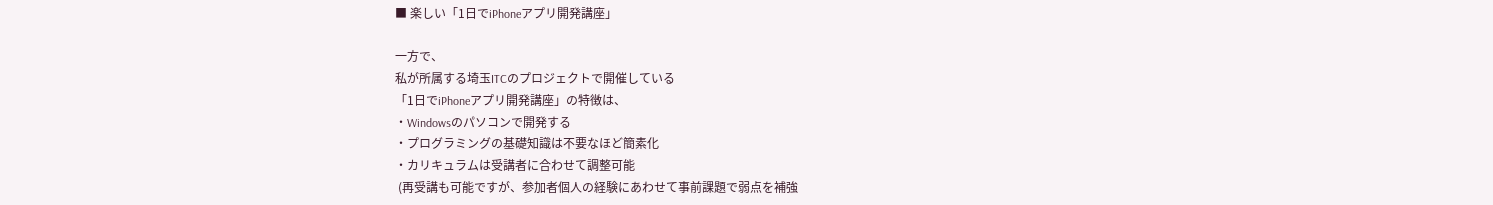■ 楽しい「1日でiPhoneアプリ開発講座」

一方で、
私が所属する埼玉ITCのプロジェクトで開催している
「1日でiPhoneアプリ開発講座」の特徴は、
・Windowsのパソコンで開発する
・プログラミングの基礎知識は不要なほど簡素化
・カリキュラムは受講者に合わせて調整可能
 (再受講も可能ですが、参加者個人の経験にあわせて事前課題で弱点を補強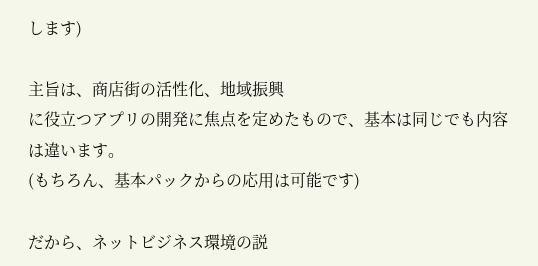します)

主旨は、商店街の活性化、地域振興
に役立つアプリの開発に焦点を定めたもので、基本は同じでも内容は違います。
(もちろん、基本パックからの応用は可能です)

だから、ネットビジネス環境の説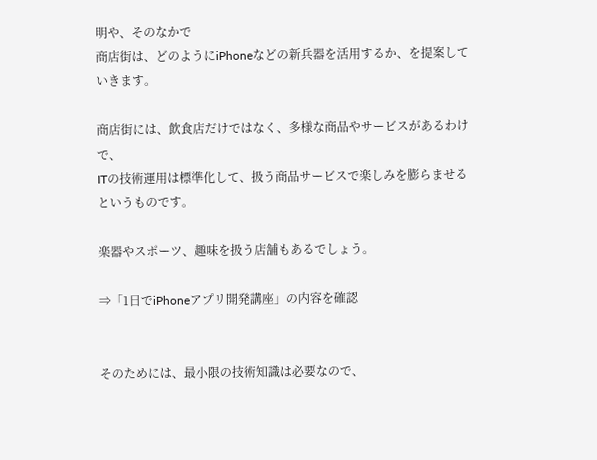明や、そのなかで
商店街は、どのようにiPhoneなどの新兵器を活用するか、を提案していきます。

商店街には、飲食店だけではなく、多様な商品やサービスがあるわけで、
ITの技術運用は標準化して、扱う商品サービスで楽しみを膨らませるというものです。

楽器やスポーツ、趣味を扱う店舗もあるでしょう。

⇒「1日でiPhoneアプリ開発講座」の内容を確認


そのためには、最小限の技術知識は必要なので、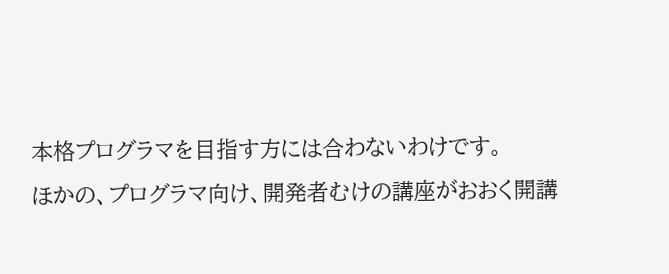本格プログラマを目指す方には合わないわけです。
ほかの、プログラマ向け、開発者むけの講座がおおく開講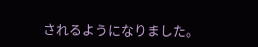されるようになりました。